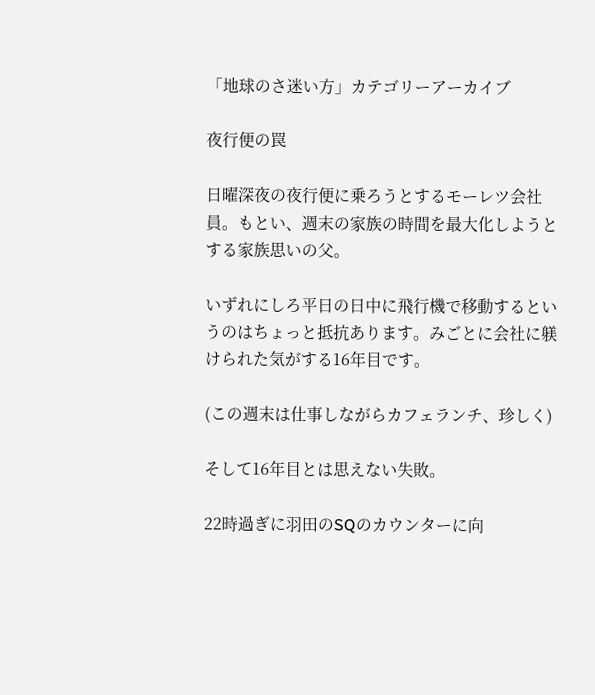「地球のさ迷い方」カテゴリーアーカイブ

夜行便の罠

日曜深夜の夜行便に乗ろうとするモーレツ会社員。もとい、週末の家族の時間を最大化しようとする家族思いの父。

いずれにしろ平日の日中に飛行機で移動するというのはちょっと抵抗あります。みごとに会社に躾けられた気がする16年目です。

(この週末は仕事しながらカフェランチ、珍しく)

そして16年目とは思えない失敗。

22時過ぎに羽田のSQのカウンターに向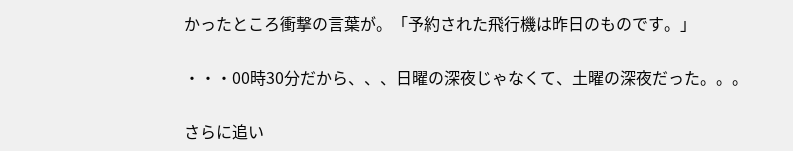かったところ衝撃の言葉が。「予約された飛行機は昨日のものです。」

・・・00時30分だから、、、日曜の深夜じゃなくて、土曜の深夜だった。。。

さらに追い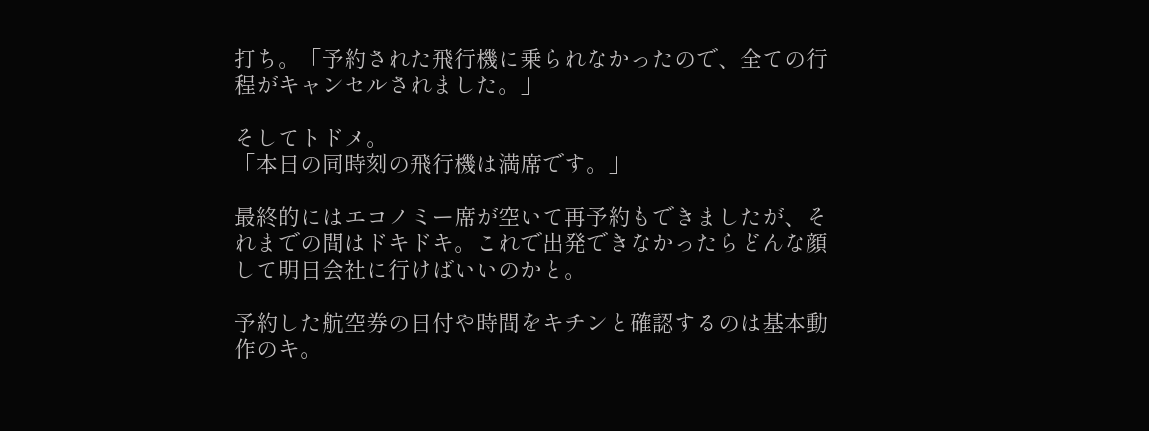打ち。「予約された飛行機に乗られなかったので、全ての行程がキャンセルされました。」

そしてトドメ。
「本日の同時刻の飛行機は満席です。」

最終的にはエコノミー席が空いて再予約もできましたが、それまでの間はドキドキ。これで出発できなかったらどんな顔して明日会社に行けばいいのかと。

予約した航空券の日付や時間をキチンと確認するのは基本動作のキ。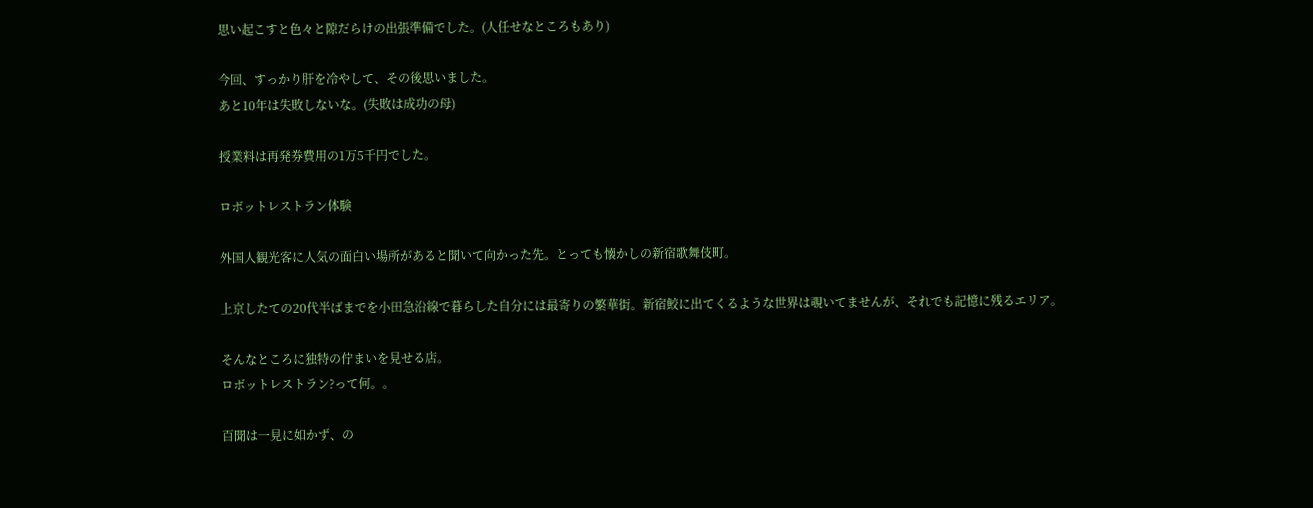思い起こすと色々と隙だらけの出張準備でした。(人任せなところもあり)

今回、すっかり肝を冷やして、その後思いました。
あと10年は失敗しないな。(失敗は成功の母)

授業料は再発券費用の1万5千円でした。

ロボットレストラン体験

外国人観光客に人気の面白い場所があると聞いて向かった先。とっても懐かしの新宿歌舞伎町。

上京したての20代半ばまでを小田急沿線で暮らした自分には最寄りの繁華街。新宿鮫に出てくるような世界は覗いてませんが、それでも記憶に残るエリア。

そんなところに独特の佇まいを見せる店。
ロボットレストラン?って何。。

百聞は一見に如かず、の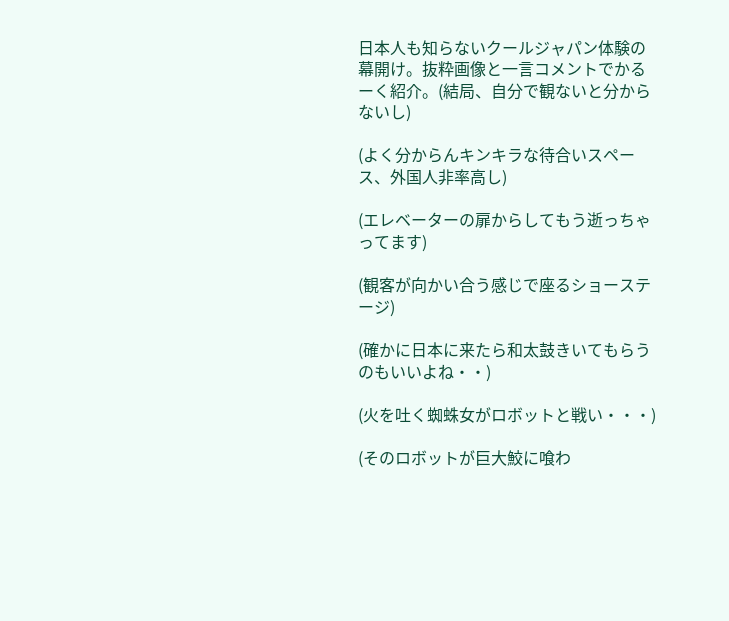日本人も知らないクールジャパン体験の幕開け。抜粋画像と一言コメントでかるーく紹介。(結局、自分で観ないと分からないし)

(よく分からんキンキラな待合いスペース、外国人非率高し)

(エレベーターの扉からしてもう逝っちゃってます)

(観客が向かい合う感じで座るショーステージ)

(確かに日本に来たら和太鼓きいてもらうのもいいよね・・)

(火を吐く蜘蛛女がロボットと戦い・・・)

(そのロボットが巨大鮫に喰わ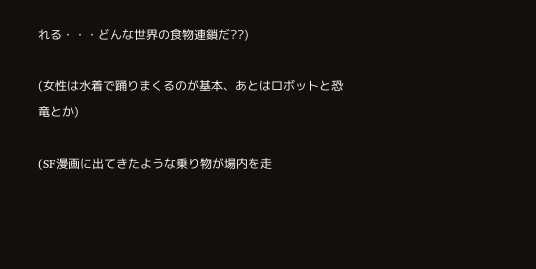れる・・・どんな世界の食物連鎖だ??)

(女性は水着で踊りまくるのが基本、あとはロボットと恐竜とか)

(SF漫画に出てきたような乗り物が場内を走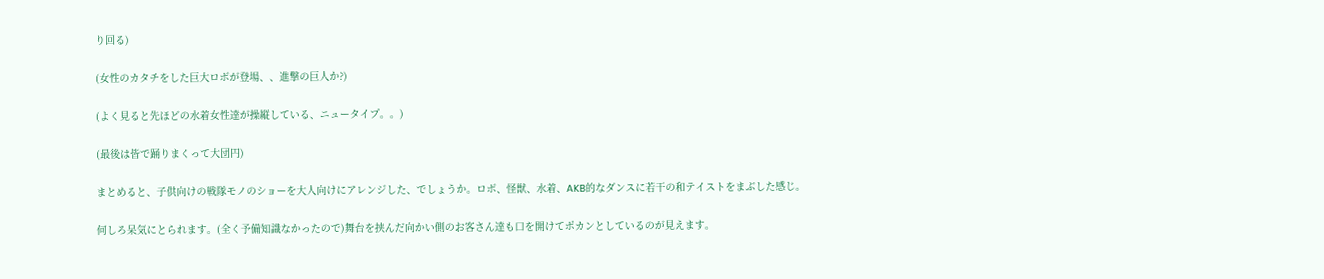り回る)

(女性のカタチをした巨大ロボが登場、、進撃の巨人か?)

(よく見ると先ほどの水着女性達が操縦している、ニュータイプ。。)

(最後は皆で踊りまくって大団円)

まとめると、子供向けの戦隊モノのショーを大人向けにアレンジした、でしょうか。ロボ、怪獣、水着、AKB的なダンスに若干の和テイストをまぶした感じ。

何しろ呆気にとられます。(全く予備知識なかったので)舞台を挟んだ向かい側のお客さん達も口を開けてポカンとしているのが見えます。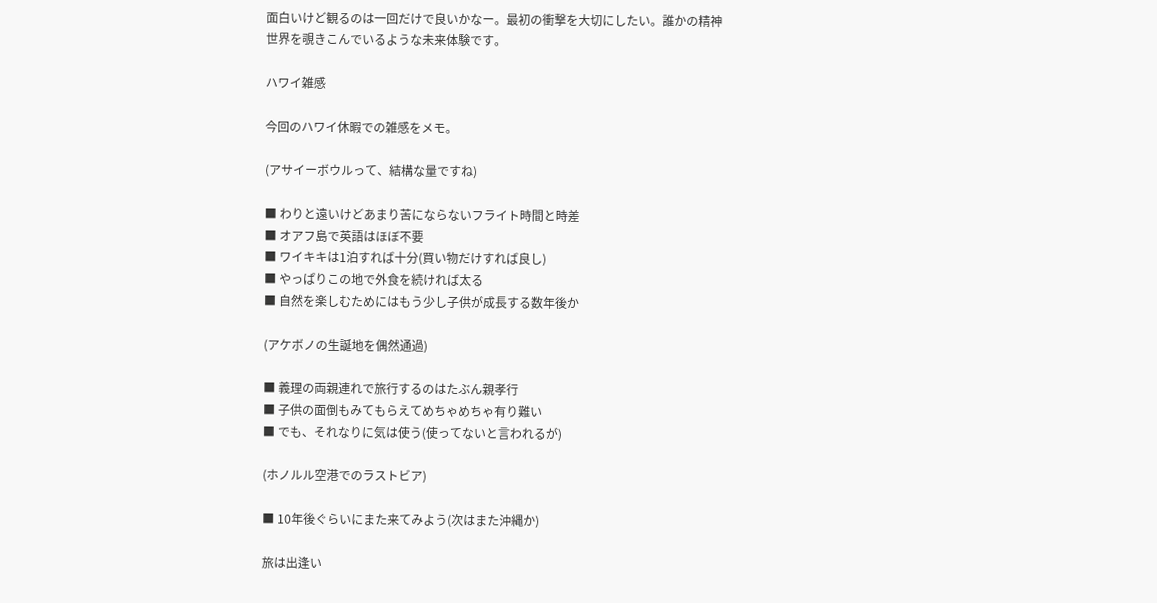面白いけど観るのは一回だけで良いかなー。最初の衝撃を大切にしたい。誰かの精神世界を覗きこんでいるような未来体験です。

ハワイ雑感

今回のハワイ休暇での雑感をメモ。

(アサイーボウルって、結構な量ですね)

■ わりと遠いけどあまり苦にならないフライト時間と時差
■ オアフ島で英語はほぼ不要
■ ワイキキは1泊すれば十分(買い物だけすれば良し)
■ やっぱりこの地で外食を続ければ太る
■ 自然を楽しむためにはもう少し子供が成長する数年後か

(アケボノの生誕地を偶然通過)

■ 義理の両親連れで旅行するのはたぶん親孝行
■ 子供の面倒もみてもらえてめちゃめちゃ有り難い
■ でも、それなりに気は使う(使ってないと言われるが)

(ホノルル空港でのラストビア)

■ 10年後ぐらいにまた来てみよう(次はまた沖縄か)

旅は出逢い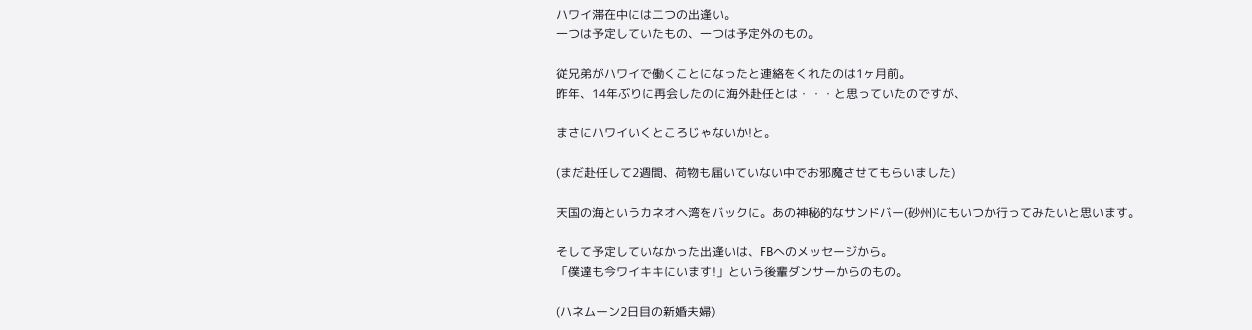ハワイ滞在中には二つの出逢い。
一つは予定していたもの、一つは予定外のもの。

従兄弟がハワイで働くことになったと連絡をくれたのは1ヶ月前。
昨年、14年ぶりに再会したのに海外赴任とは・・・と思っていたのですが、

まさにハワイいくところじゃないか!と。

(まだ赴任して2週間、荷物も届いていない中でお邪魔させてもらいました)

天国の海というカネオヘ湾をバックに。あの神秘的なサンドバー(砂州)にもいつか行ってみたいと思います。

そして予定していなかった出逢いは、FBへのメッセージから。
「僕達も今ワイキキにいます!」という後輩ダンサーからのもの。

(ハネムーン2日目の新婚夫婦)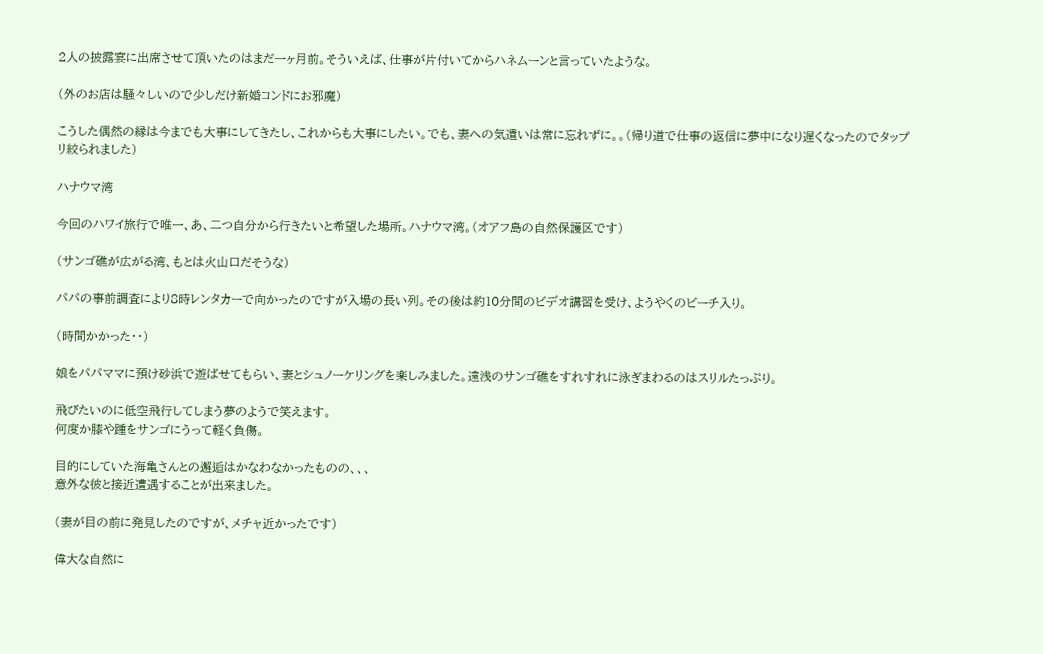2人の披露宴に出席させて頂いたのはまだ一ヶ月前。そういえば、仕事が片付いてからハネムーンと言っていたような。

(外のお店は騒々しいので少しだけ新婚コンドにお邪魔)

こうした偶然の縁は今までも大事にしてきたし、これからも大事にしたい。でも、妻への気遣いは常に忘れずに。。(帰り道で仕事の返信に夢中になり遅くなったのでタップリ絞られました)

ハナウマ湾

今回のハワイ旅行で唯一、あ、二つ自分から行きたいと希望した場所。ハナウマ湾。(オアフ島の自然保護区です)

(サンゴ礁が広がる湾、もとは火山口だそうな)

パパの事前調査により8時レンタカーで向かったのですが入場の長い列。その後は約10分間のビデオ講習を受け、ようやくのビーチ入り。

(時間かかった・・)

娘をパパママに預け砂浜で遊ばせてもらい、妻とシュノーケリングを楽しみました。遠浅のサンゴ礁をすれすれに泳ぎまわるのはスリルたっぷり。

飛びたいのに低空飛行してしまう夢のようで笑えます。
何度か膝や踵をサンゴにうって軽く負傷。

目的にしていた海亀さんとの邂逅はかなわなかったものの、、、
意外な彼と接近遭遇することが出来ました。

(妻が目の前に発見したのですが、メチャ近かったです)

偉大な自然に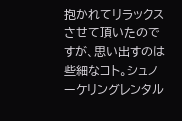抱かれてリラックスさせて頂いたのですが、思い出すのは些細なコト。シュノーケリングレンタル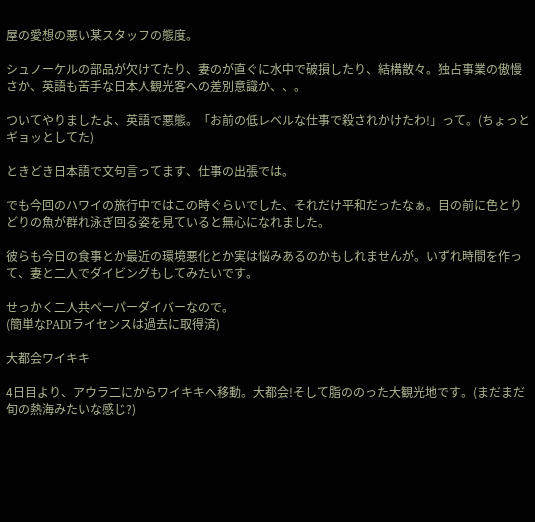屋の愛想の悪い某スタッフの態度。

シュノーケルの部品が欠けてたり、妻のが直ぐに水中で破損したり、結構散々。独占事業の傲慢さか、英語も苦手な日本人観光客への差別意識か、、。

ついてやりましたよ、英語で悪態。「お前の低レベルな仕事で殺されかけたわ!」って。(ちょっとギョッとしてた)

ときどき日本語で文句言ってます、仕事の出張では。

でも今回のハワイの旅行中ではこの時ぐらいでした、それだけ平和だったなぁ。目の前に色とりどりの魚が群れ泳ぎ回る姿を見ていると無心になれました。

彼らも今日の食事とか最近の環境悪化とか実は悩みあるのかもしれませんが。いずれ時間を作って、妻と二人でダイビングもしてみたいです。

せっかく二人共ペーパーダイバーなので。
(簡単なPADIライセンスは過去に取得済)

大都会ワイキキ

4日目より、アウラ二にからワイキキへ移動。大都会!そして脂ののった大観光地です。(まだまだ旬の熱海みたいな感じ?)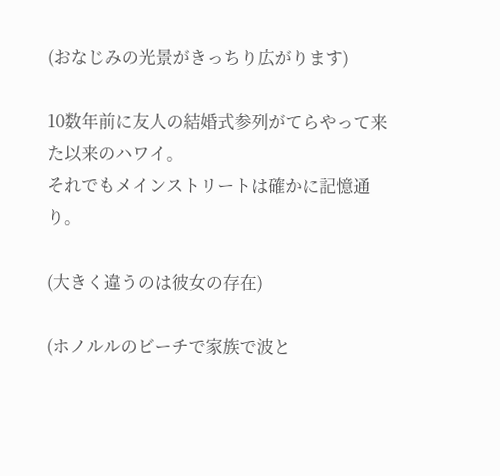(おなじみの光景がきっちり広がります)

10数年前に友人の結婚式参列がてらやって来た以来のハワイ。
それでもメインストリートは確かに記憶通り。

(大きく違うのは彼女の存在)

(ホノルルのビーチで家族で波と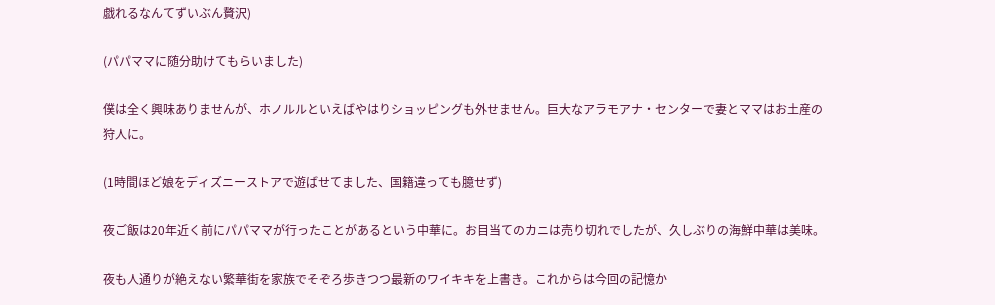戯れるなんてずいぶん贅沢)

(パパママに随分助けてもらいました)

僕は全く興味ありませんが、ホノルルといえばやはりショッピングも外せません。巨大なアラモアナ・センターで妻とママはお土産の狩人に。

(1時間ほど娘をディズニーストアで遊ばせてました、国籍違っても臆せず)

夜ご飯は20年近く前にパパママが行ったことがあるという中華に。お目当てのカニは売り切れでしたが、久しぶりの海鮮中華は美味。

夜も人通りが絶えない繁華街を家族でそぞろ歩きつつ最新のワイキキを上書き。これからは今回の記憶か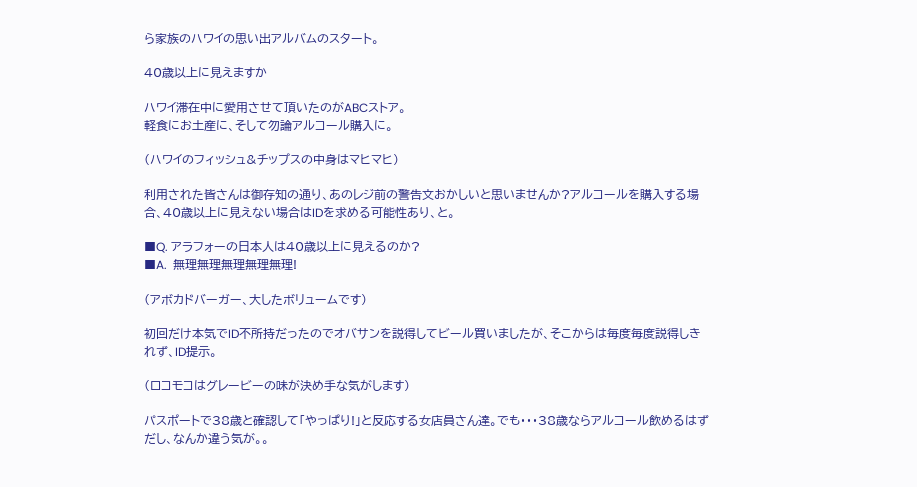ら家族のハワイの思い出アルバムのスタート。

40歳以上に見えますか

ハワイ滞在中に愛用させて頂いたのがABCストア。
軽食にお土産に、そして勿論アルコール購入に。

(ハワイのフィッシュ&チップスの中身はマヒマヒ)

利用された皆さんは御存知の通り、あのレジ前の警告文おかしいと思いませんか?アルコールを購入する場合、40歳以上に見えない場合はIDを求める可能性あり、と。

■Q. アラフォーの日本人は40歳以上に見えるのか?
■A.  無理無理無理無理無理!

(アボカドバーガー、大したボリュームです)

初回だけ本気でID不所持だったのでオバサンを説得してビール買いましたが、そこからは毎度毎度説得しきれず、ID提示。

(ロコモコはグレービーの味が決め手な気がします)

パスポートで38歳と確認して「やっぱり!」と反応する女店員さん達。でも・・・38歳ならアルコール飲めるはずだし、なんか違う気が。。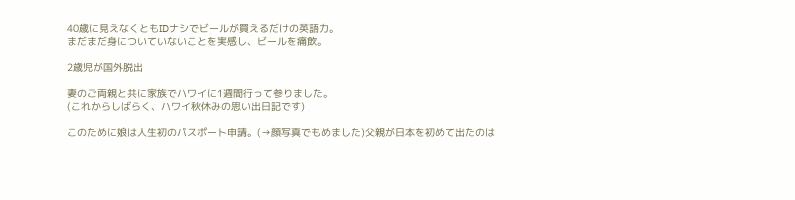40歳に見えなくともIDナシでビールが買えるだけの英語力。
まだまだ身についていないことを実感し、ビールを痛飲。

2歳児が国外脱出

妻のご両親と共に家族でハワイに1週間行って参りました。
(これからしばらく、ハワイ秋休みの思い出日記です)

このために娘は人生初のパスポート申請。(→顔写真でもめました)父親が日本を初めて出たのは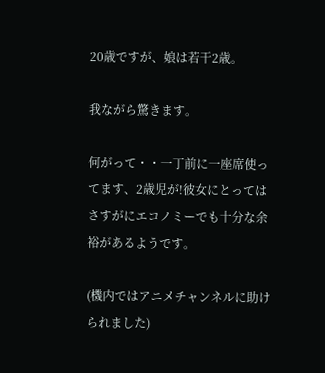20歳ですが、娘は若干2歳。

我ながら驚きます。

何がって・・一丁前に一座席使ってます、2歳児が!彼女にとってはさすがにエコノミーでも十分な余裕があるようです。

(機内ではアニメチャンネルに助けられました)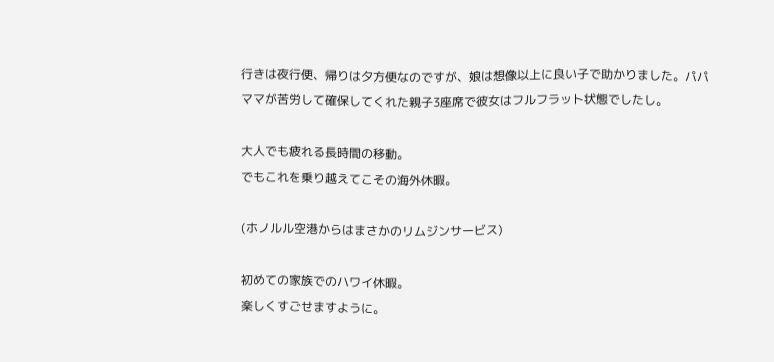行きは夜行便、帰りは夕方便なのですが、娘は想像以上に良い子で助かりました。パパママが苦労して確保してくれた親子3座席で彼女はフルフラット状態でしたし。

大人でも疲れる長時間の移動。
でもこれを乗り越えてこその海外休暇。

(ホノルル空港からはまさかのリムジンサービス)

初めての家族でのハワイ休暇。
楽しくすごせますように。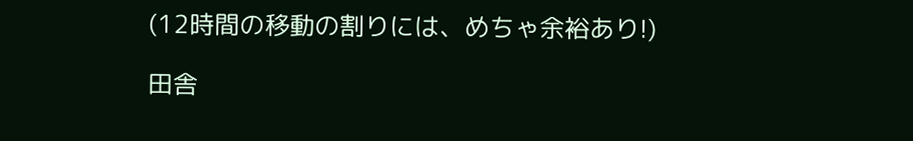(12時間の移動の割りには、めちゃ余裕あり!)

田舎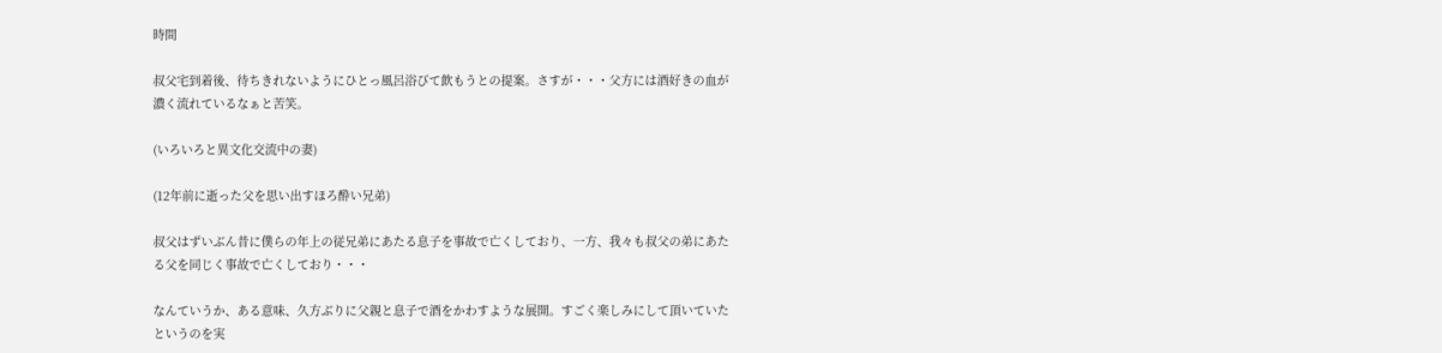時間

叔父宅到着後、待ちきれないようにひとっ風呂浴びて飲もうとの提案。さすが・・・父方には酒好きの血が濃く流れているなぁと苦笑。

(いろいろと異文化交流中の妻)

(12年前に逝った父を思い出すほろ酔い兄弟)

叔父はずいぶん昔に僕らの年上の従兄弟にあたる息子を事故で亡くしており、一方、我々も叔父の弟にあたる父を同じく事故で亡くしており・・・

なんていうか、ある意味、久方ぶりに父親と息子で酒をかわすような展開。すごく楽しみにして頂いていたというのを実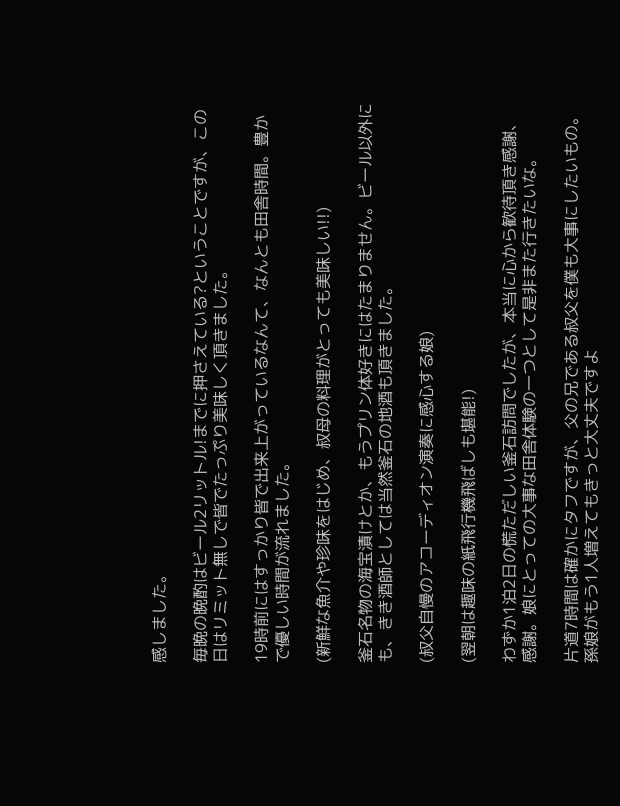感しました。

毎晩の晩酌はビール2リットル!までに押さえている?ということですが、この日はリミット無しで皆でたっぷり美味しく頂きました。

19時前にはすっかり皆で出来上がっているなんて、なんとも田舎時間。豊かで優しい時間が流れました。

(新鮮な魚介や珍味をはじめ、叔母の料理がとっても美味しい!!)

釜石名物の海宝漬けとか、もうプリン体好きにはたまりません。ビール以外にも、きき酒師としては当然釜石の地酒も頂きました。

(叔父自慢のアコーディオン演奏に感心する娘)

(翌朝は趣味の紙飛行機飛ばしも堪能!)

わずか1泊2日の慌ただしい釜石訪問でしたが、本当に心から歓待頂き感謝、感謝。娘にとっての大事な田舎体験の一つとして是非また行きたいな。

片道7時間は確かにタフですが、父の兄である叔父を僕も大事にしたいもの。孫娘がもう1人増えてもきっと大丈夫ですよ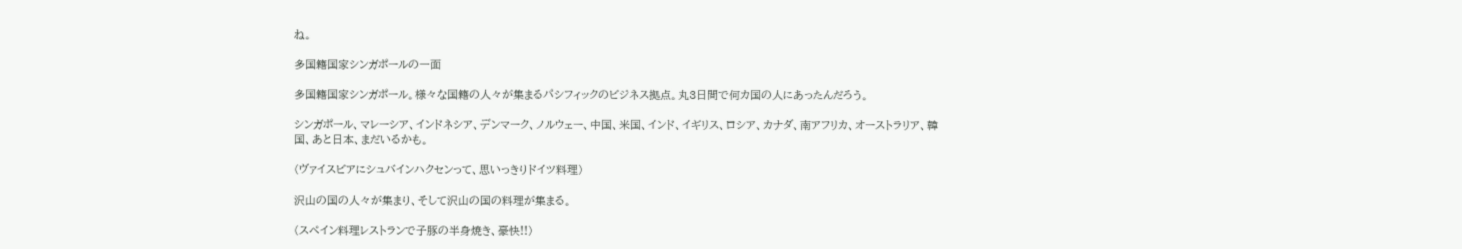ね。

多国籍国家シンガポールの一面

多国籍国家シンガポール。様々な国籍の人々が集まるパシフィックのビジネス拠点。丸3日間で何カ国の人にあったんだろう。

シンガポール、マレーシア、インドネシア、デンマーク、ノルウェー、中国、米国、インド、イギリス、ロシア、カナダ、南アフリカ、オーストラリア、韓国、あと日本、まだいるかも。

(ヴァイスビアにシュバインハクセンって、思いっきりドイツ料理)

沢山の国の人々が集まり、そして沢山の国の料理が集まる。

(スペイン料理レストランで子豚の半身焼き、豪快!!)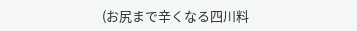(お尻まで辛くなる四川料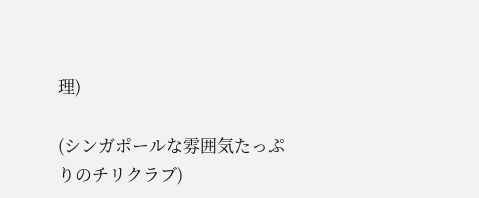理)

(シンガポールな雰囲気たっぷりのチリクラブ)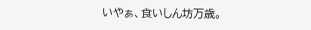いやぁ、食いしん坊万歳。